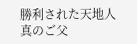勝利された天地人真のご父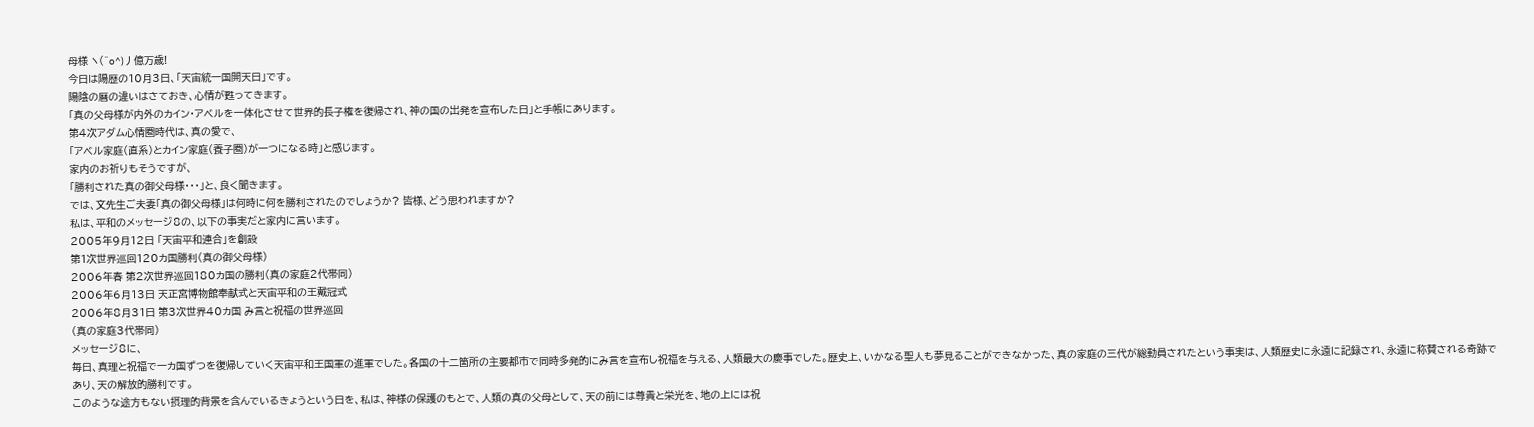母様 ヽ(^o^)丿億万歳!
今日は陽歴の10月3日、「天宙統一国開天日」です。
陽陰の暦の違いはさておき、心情が甦ってきます。
「真の父母様が内外のカイン・アベルを一体化させて世界的長子権を復帰され、神の国の出発を宣布した日」と手帳にあります。
第4次アダム心情圏時代は、真の愛で、
「アベル家庭(直系)とカイン家庭(養子圏)が一つになる時」と感じます。
家内のお祈りもそうですが、
「勝利された真の御父母様・・・」と、良く聞きます。
では、文先生ご夫妻「真の御父母様」は何時に何を勝利されたのでしょうか? 皆様、どう思われますか?
私は、平和のメッセージ8の、以下の事実だと家内に言います。
2005年9月12日 「天宙平和連合」を創設
第1次世界巡回120カ国勝利(真の御父母様)
2006年春 第2次世界巡回180カ国の勝利(真の家庭2代帯同)
2006年6月13日 天正宮博物館奉献式と天宙平和の王戴冠式
2006年8月31日 第3次世界40カ国 み言と祝福の世界巡回
(真の家庭3代帯同)
メッセージ8に、
毎日、真理と祝福で一カ国ずつを復帰していく天宙平和王国軍の進軍でした。各国の十二箇所の主要都市で同時多発的にみ言を宣布し祝福を与える、人類最大の慶事でした。歴史上、いかなる聖人も夢見ることができなかった、真の家庭の三代が総動員されたという事実は、人類歴史に永遠に記録され、永遠に称賛される奇跡であり、天の解放的勝利です。
このような途方もない摂理的背景を含んでいるきょうという日を、私は、神様の保護のもとで、人類の真の父母として、天の前には尊貴と栄光を、地の上には祝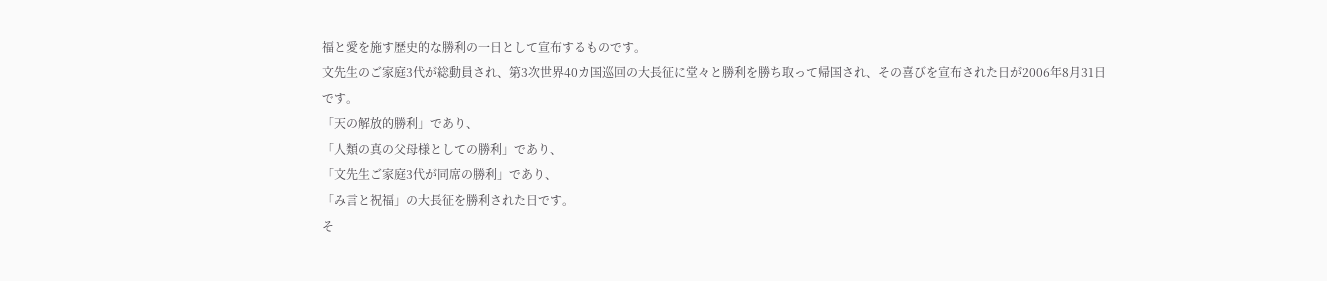福と愛を施す歴史的な勝利の一日として宣布するものです。
文先生のご家庭3代が総動員され、第3次世界40カ国巡回の大長征に堂々と勝利を勝ち取って帰国され、その喜びを宣布された日が2006年8月31日
です。
「天の解放的勝利」であり、
「人類の真の父母様としての勝利」であり、
「文先生ご家庭3代が同席の勝利」であり、
「み言と祝福」の大長征を勝利された日です。
そ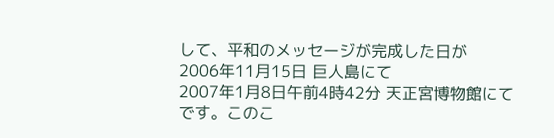して、平和のメッセージが完成した日が
2006年11月15日 巨人島にて
2007年1月8日午前4時42分 天正宮博物館にて
です。このこ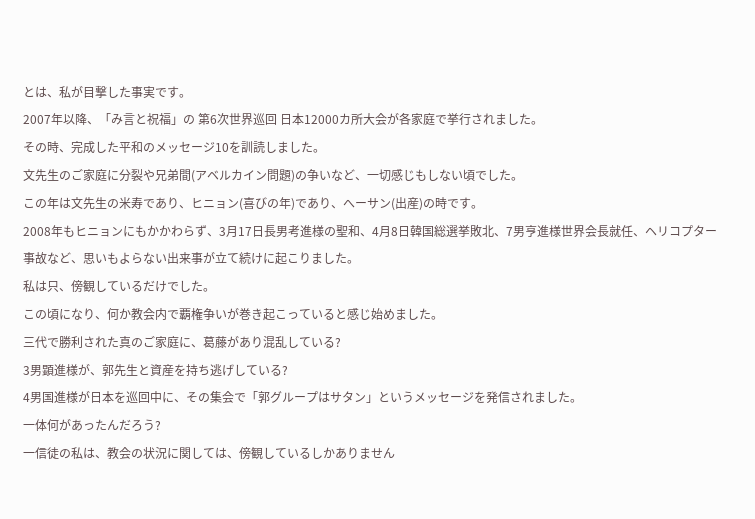とは、私が目撃した事実です。
2007年以降、「み言と祝福」の 第6次世界巡回 日本12000カ所大会が各家庭で挙行されました。
その時、完成した平和のメッセージ10を訓読しました。
文先生のご家庭に分裂や兄弟間(アベルカイン問題)の争いなど、一切感じもしない頃でした。
この年は文先生の米寿であり、ヒニョン(喜びの年)であり、へーサン(出産)の時です。
2008年もヒニョンにもかかわらず、3月17日長男考進様の聖和、4月8日韓国総選挙敗北、7男亨進様世界会長就任、ヘリコプター事故など、思いもよらない出来事が立て続けに起こりました。
私は只、傍観しているだけでした。
この頃になり、何か教会内で覇権争いが巻き起こっていると感じ始めました。
三代で勝利された真のご家庭に、葛藤があり混乱している?
3男顕進様が、郭先生と資産を持ち逃げしている?
4男国進様が日本を巡回中に、その集会で「郭グループはサタン」というメッセージを発信されました。
一体何があったんだろう?
一信徒の私は、教会の状況に関しては、傍観しているしかありません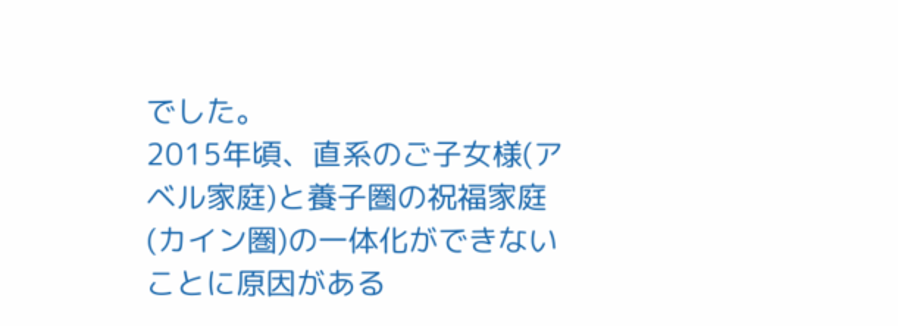でした。
2015年頃、直系のご子女様(アベル家庭)と養子圏の祝福家庭(カイン圏)の一体化ができないことに原因がある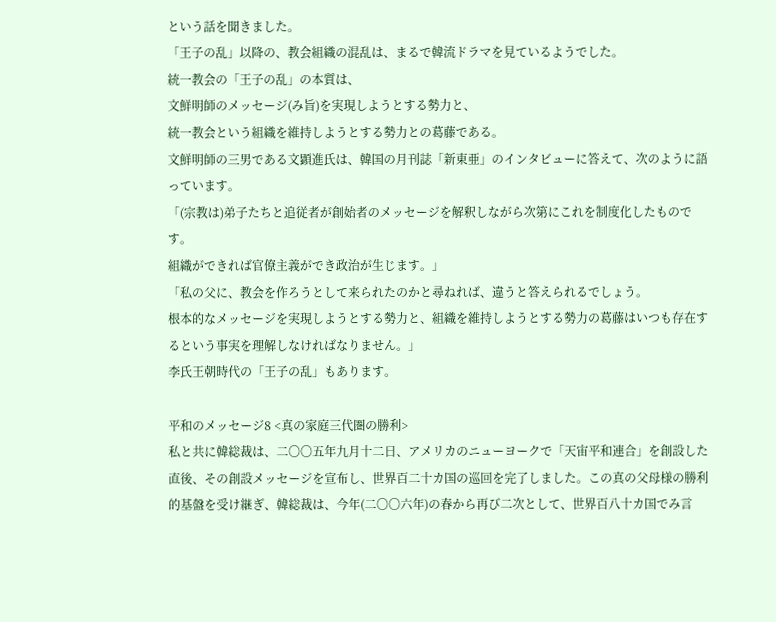という話を聞きました。
「王子の乱」以降の、教会組織の混乱は、まるで韓流ドラマを見ているようでした。
統一教会の「王子の乱」の本質は、
文鮮明師のメッセージ(み旨)を実現しようとする勢力と、
統一教会という組織を維持しようとする勢力との葛藤である。
文鮮明師の三男である文顕進氏は、韓国の月刊誌「新東亜」のインタビューに答えて、次のように語っています。
「(宗教は)弟子たちと追従者が創始者のメッセージを解釈しながら次第にこれを制度化したものです。
組織ができれば官僚主義ができ政治が生じます。」
「私の父に、教会を作ろうとして来られたのかと尋ねれば、違うと答えられるでしょう。
根本的なメッセージを実現しようとする勢力と、組織を維持しようとする勢力の葛藤はいつも存在するという事実を理解しなければなりません。」
李氏王朝時代の「王子の乱」もあります。

平和のメッセージ8 <真の家庭三代圏の勝利>
私と共に韓総裁は、二〇〇五年九月十二日、アメリカのニューヨークで「天宙平和連合」を創設した直後、その創設メッセージを宣布し、世界百二十カ国の巡回を完了しました。この真の父母様の勝利的基盤を受け継ぎ、韓総裁は、今年(二〇〇六年)の春から再び二次として、世界百八十カ国でみ言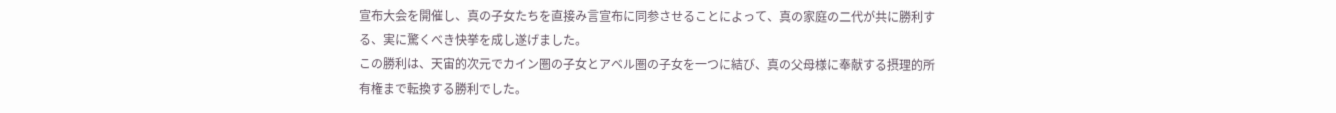宣布大会を開催し、真の子女たちを直接み言宣布に同参させることによって、真の家庭の二代が共に勝利する、実に驚くべき快挙を成し遂げました。
この勝利は、天宙的次元でカイン圏の子女とアベル圏の子女を一つに結び、真の父母様に奉献する摂理的所有権まで転換する勝利でした。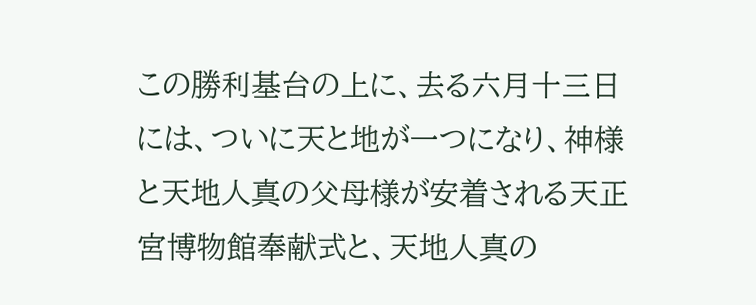この勝利基台の上に、去る六月十三日には、ついに天と地が一つになり、神様と天地人真の父母様が安着される天正宮博物館奉献式と、天地人真の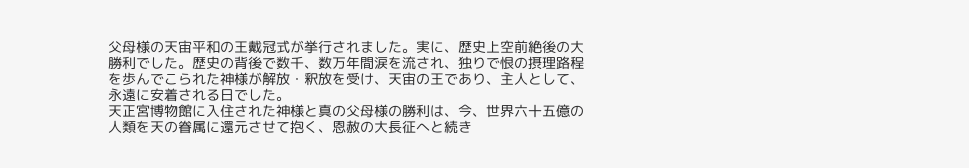父母様の天宙平和の王戴冠式が挙行されました。実に、歴史上空前絶後の大勝利でした。歴史の背後で数千、数万年間涙を流され、独りで恨の摂理路程を歩んでこられた神様が解放・釈放を受け、天宙の王であり、主人として、永遠に安着される日でした。
天正宮博物館に入住された神様と真の父母様の勝利は、今、世界六十五億の人類を天の眷属に還元させて抱く、恩赦の大長征へと続き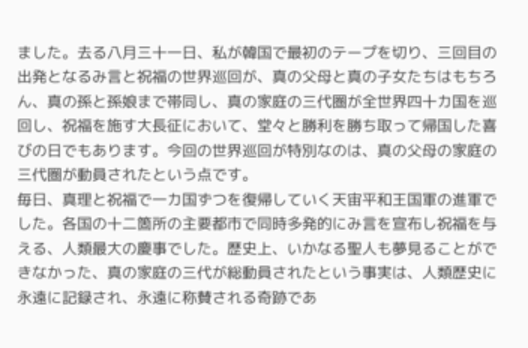ました。去る八月三十一日、私が韓国で最初のテープを切り、三回目の出発となるみ言と祝福の世界巡回が、真の父母と真の子女たちはもちろん、真の孫と孫娘まで帯同し、真の家庭の三代圏が全世界四十カ国を巡回し、祝福を施す大長征において、堂々と勝利を勝ち取って帰国した喜びの日でもあります。今回の世界巡回が特別なのは、真の父母の家庭の三代圏が動員されたという点です。
毎日、真理と祝福で一カ国ずつを復帰していく天宙平和王国軍の進軍でした。各国の十二箇所の主要都市で同時多発的にみ言を宣布し祝福を与える、人類最大の慶事でした。歴史上、いかなる聖人も夢見ることができなかった、真の家庭の三代が総動員されたという事実は、人類歴史に永遠に記録され、永遠に称賛される奇跡であ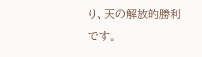り、天の解放的勝利 です。